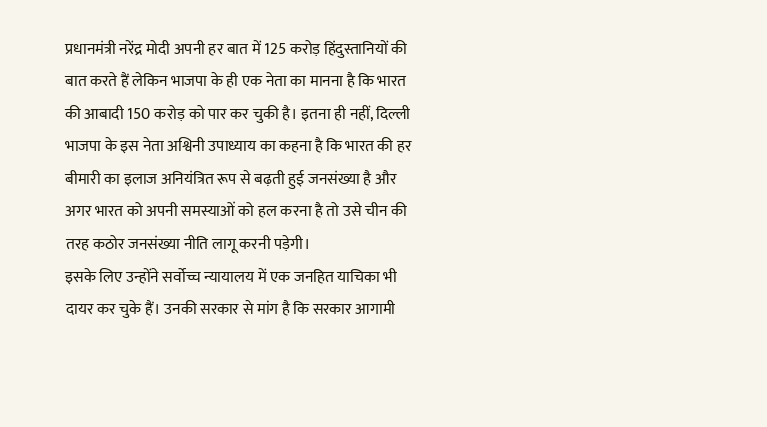प्रधानमंत्री नरेंद्र मोदी अपनी हर बात में 125 करोड़ हिंदुस्तानियों की बात करते हैं लेकिन भाजपा के ही एक नेता का मानना है कि भारत की आबादी 150 करोड़ को पार कर चुकी है। इतना ही नहीं, दिल्ली भाजपा के इस नेता अश्विनी उपाध्याय का कहना है कि भारत की हर बीमारी का इलाज अनियंत्रित रूप से बढ़ती हुई जनसंख्या है और अगर भारत को अपनी समस्याओं को हल करना है तो उसे चीन की तरह कठोर जनसंख्या नीति लागू करनी पड़ेगी।
इसके लिए उन्होंने सर्वोच्च न्यायालय में एक जनहित याचिका भी दायर कर चुके हैं। उनकी सरकार से मांग है कि सरकार आगामी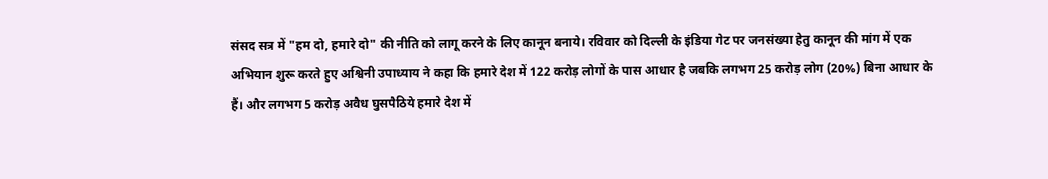संसद सत्र में "हम दो, हमारे दो" की नीति को लागू करने के लिए कानून बनाये। रविवार को दिल्ली के इंडिया गेट पर जनसंख्या हेतु कानून की मांग में एक अभियान शुरू करते हुए अश्विनी उपाध्याय ने कहा कि हमारे देश में 122 करोड़ लोगों के पास आधार है जबकि लगभग 25 करोड़ लोग (20%) बिना आधार के हैं। और लगभग 5 करोड़ अवैध घुसपैठिये हमारे देश में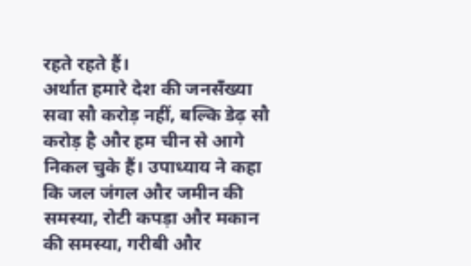रहते रहते हैं।
अर्थात हमारे देश की जनसँख्या सवा सौ करोड़ नहीं, बल्कि डेढ़ सौ करोड़ है और हम चीन से आगे निकल चुके हैं। उपाध्याय ने कहा कि जल जंगल और जमीन की समस्या, रोटी कपड़ा और मकान की समस्या, गरीबी और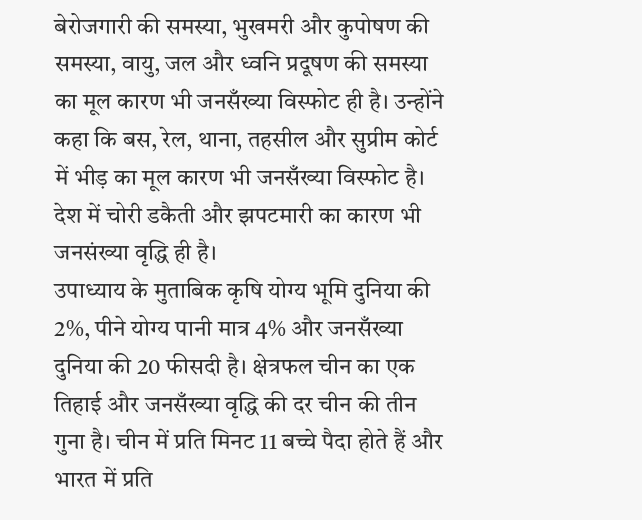बेरोजगारी की समस्या, भुखमरी और कुपोषण की समस्या, वायु, जल और ध्वनि प्रदूषण की समस्या का मूल कारण भी जनसँख्या विस्फोट ही है। उन्होंने कहा कि बस, रेल, थाना, तहसील और सुप्रीम कोर्ट में भीड़ का मूल कारण भी जनसँख्या विस्फोट है। देश में चोरी डकैती और झपटमारी का कारण भी जनसंख्या वृद्धि ही है।
उपाध्याय के मुताबिक कृषि योग्य भूमि दुनिया की 2%, पीने योग्य पानी मात्र 4% और जनसँख्या दुनिया की 20 फीसदी है। क्षेत्रफल चीन का एक तिहाई और जनसँख्या वृद्धि की दर चीन की तीन गुना है। चीन में प्रति मिनट 11 बच्चे पैदा होते हैं और भारत में प्रति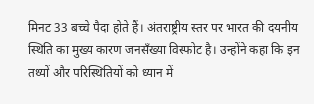मिनट 33 बच्चे पैदा होते हैं। अंतराष्ट्रीय स्तर पर भारत की दयनीय स्थिति का मुख्य कारण जनसँख्या विस्फोट है। उन्होंने कहा कि इन तथ्यों और परिस्थितियों को ध्यान में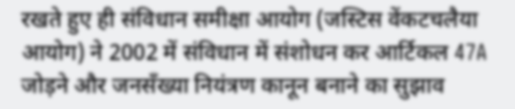रखते हुए ही संविधान समीक्षा आयोग (जस्टिस वेंकटचलैया आयोग) ने 2002 में संविधान में संशोधन कर आर्टिकल 47A जोड़ने और जनसँख्या नियंत्रण कानून बनाने का सुझाव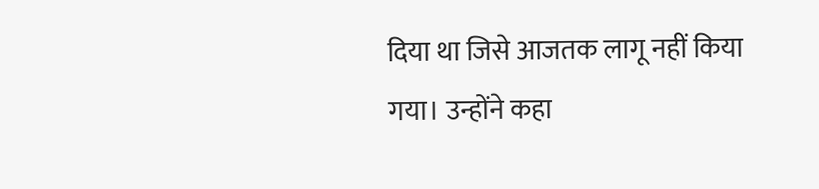दिया था जिसे आजतक लागू नहीं किया गया। उन्होंने कहा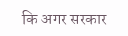कि अगर सरकार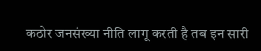कठोर जनसंख्या नीति लागू करती है तब इन सारी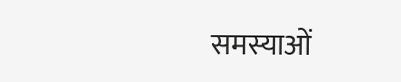समस्याओं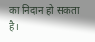का निदान हो सकता है।